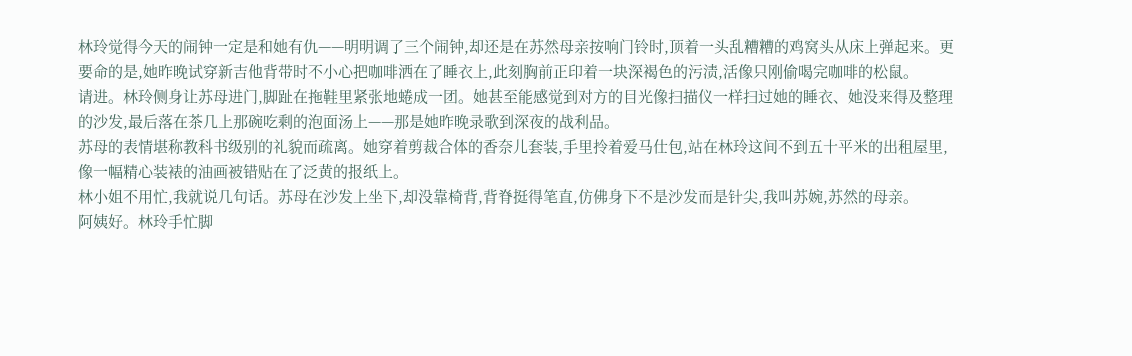林玲觉得今天的闹钟一定是和她有仇——明明调了三个闹钟,却还是在苏然母亲按响门铃时,顶着一头乱糟糟的鸡窝头从床上弹起来。更要命的是,她昨晚试穿新吉他背带时不小心把咖啡洒在了睡衣上,此刻胸前正印着一块深褐色的污渍,活像只刚偷喝完咖啡的松鼠。
请进。林玲侧身让苏母进门,脚趾在拖鞋里紧张地蜷成一团。她甚至能感觉到对方的目光像扫描仪一样扫过她的睡衣、她没来得及整理的沙发,最后落在茶几上那碗吃剩的泡面汤上——那是她昨晚录歌到深夜的战利品。
苏母的表情堪称教科书级别的礼貌而疏离。她穿着剪裁合体的香奈儿套装,手里拎着爱马仕包,站在林玲这间不到五十平米的出租屋里,像一幅精心装裱的油画被错贴在了泛黄的报纸上。
林小姐不用忙,我就说几句话。苏母在沙发上坐下,却没靠椅背,背脊挺得笔直,仿佛身下不是沙发而是针尖,我叫苏婉,苏然的母亲。
阿姨好。林玲手忙脚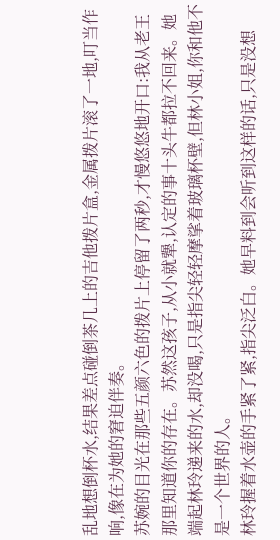乱地想倒杯水,结果差点碰倒茶几上的吉他拨片盒,金属拨片滚了一地,叮当作响,像在为她的窘迫伴奏。
苏婉的目光在那些五颜六色的拨片上停留了两秒,才慢悠悠地开口:我从老王那里知道你的存在。苏然这孩子,从小就犟,认定的事十头牛都拉不回来。她端起林玲递来的水,却没喝,只是指尖轻轻摩挲着玻璃杯壁,但林小姐,你和他不是一个世界的人。
林玲握着水壶的手紧了紧,指尖泛白。她早料到会听到这样的话,只是没想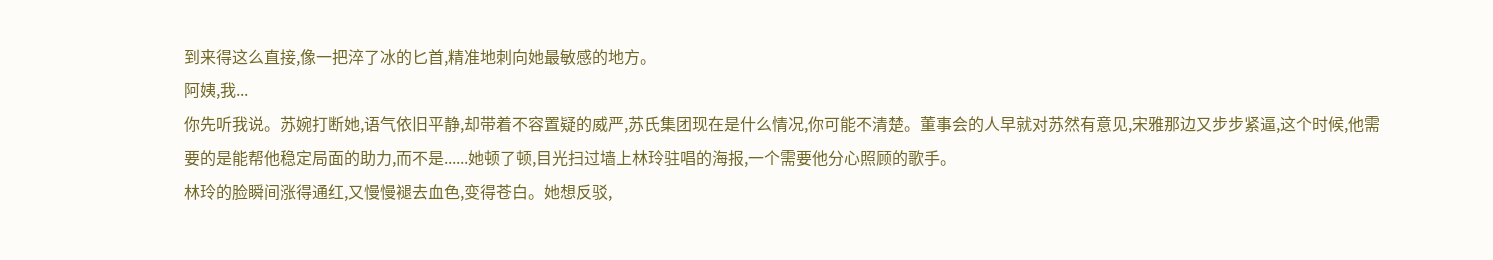到来得这么直接,像一把淬了冰的匕首,精准地刺向她最敏感的地方。
阿姨,我...
你先听我说。苏婉打断她,语气依旧平静,却带着不容置疑的威严,苏氏集团现在是什么情况,你可能不清楚。董事会的人早就对苏然有意见,宋雅那边又步步紧逼,这个时候,他需要的是能帮他稳定局面的助力,而不是......她顿了顿,目光扫过墙上林玲驻唱的海报,一个需要他分心照顾的歌手。
林玲的脸瞬间涨得通红,又慢慢褪去血色,变得苍白。她想反驳,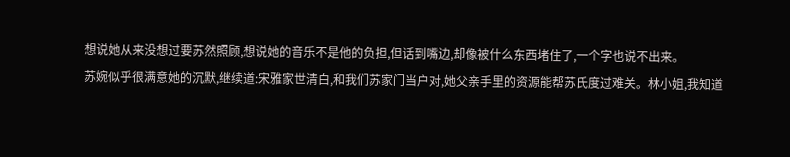想说她从来没想过要苏然照顾,想说她的音乐不是他的负担,但话到嘴边,却像被什么东西堵住了,一个字也说不出来。
苏婉似乎很满意她的沉默,继续道:宋雅家世清白,和我们苏家门当户对,她父亲手里的资源能帮苏氏度过难关。林小姐,我知道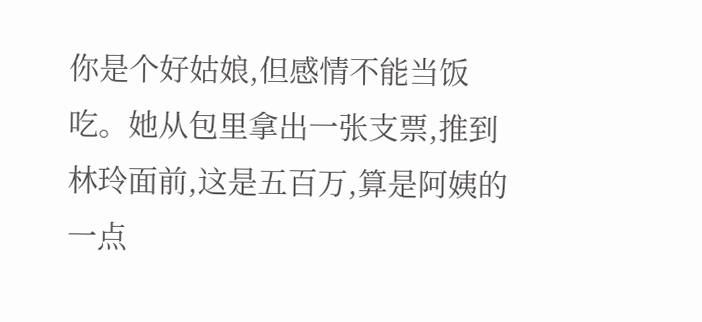你是个好姑娘,但感情不能当饭吃。她从包里拿出一张支票,推到林玲面前,这是五百万,算是阿姨的一点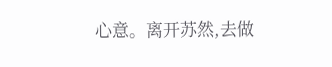心意。离开苏然,去做